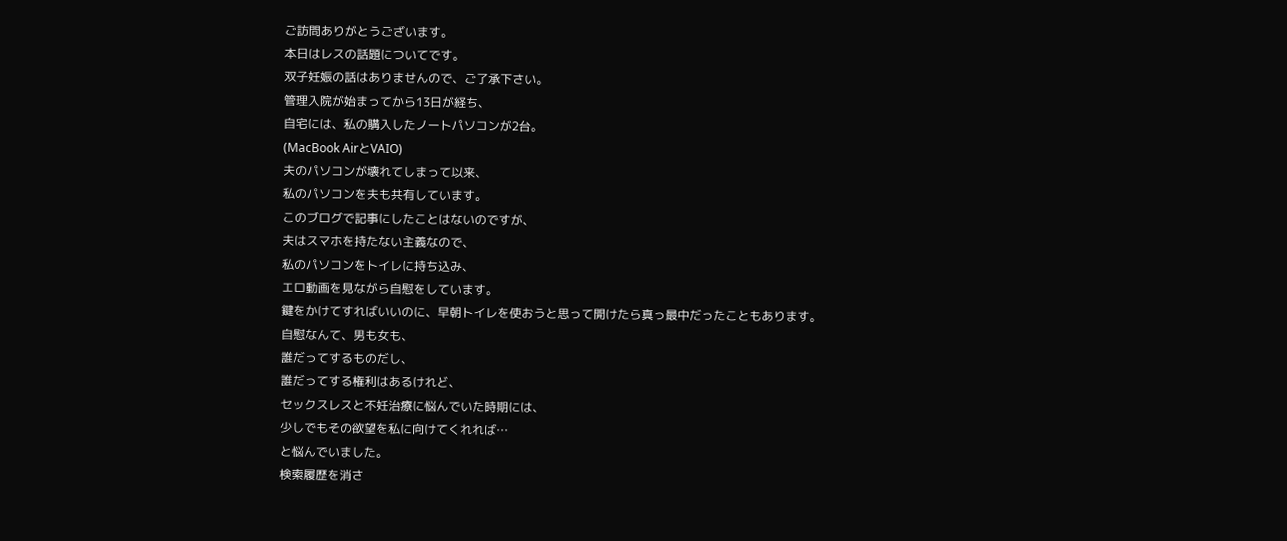ご訪問ありがとうございます。
本日はレスの話題についてです。
双子妊娠の話はありませんので、ご了承下さい。
管理入院が始まってから13日が経ち、
自宅には、私の購入したノートパソコンが2台。
(MacBook AirとVAIO)
夫のパソコンが壊れてしまって以来、
私のパソコンを夫も共有しています。
このブログで記事にしたことはないのですが、
夫はスマホを持たない主義なので、
私のパソコンをトイレに持ち込み、
エロ動画を見ながら自慰をしています。
鍵をかけてすればいいのに、早朝トイレを使おうと思って開けたら真っ最中だったこともあります。
自慰なんて、男も女も、
誰だってするものだし、
誰だってする権利はあるけれど、
セックスレスと不妊治療に悩んでいた時期には、
少しでもその欲望を私に向けてくれれば…
と悩んでいました。
検索履歴を消さ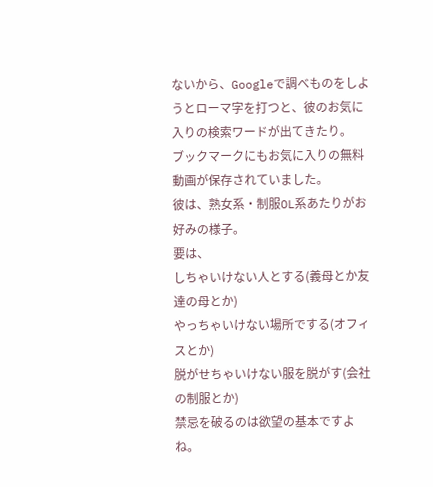ないから、Googleで調べものをしようとローマ字を打つと、彼のお気に入りの検索ワードが出てきたり。
ブックマークにもお気に入りの無料動画が保存されていました。
彼は、熟女系・制服OL系あたりがお好みの様子。
要は、
しちゃいけない人とする(義母とか友達の母とか)
やっちゃいけない場所でする(オフィスとか)
脱がせちゃいけない服を脱がす(会社の制服とか)
禁忌を破るのは欲望の基本ですよね。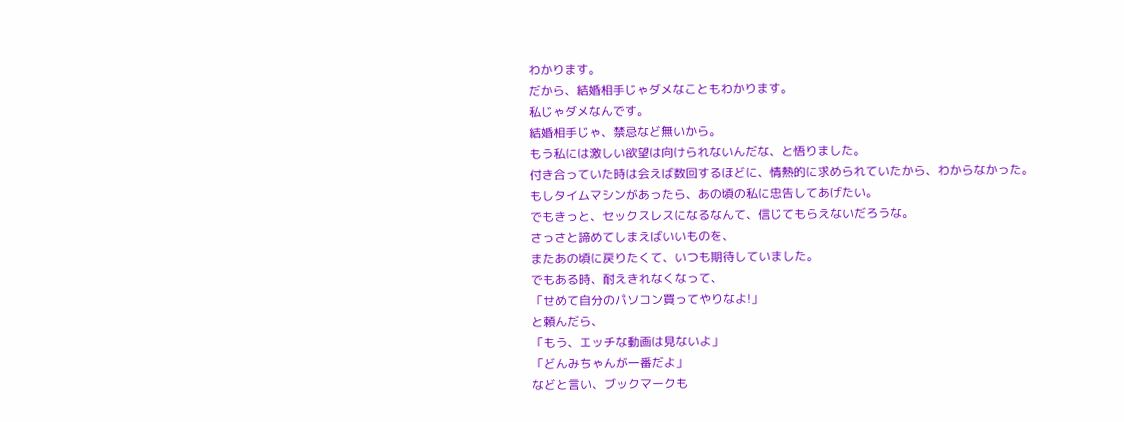わかります。
だから、結婚相手じゃダメなこともわかります。
私じゃダメなんです。
結婚相手じゃ、禁忌など無いから。
もう私には激しい欲望は向けられないんだな、と悟りました。
付き合っていた時は会えば数回するほどに、情熱的に求められていたから、わからなかった。
もしタイムマシンがあったら、あの頃の私に忠告してあげたい。
でもきっと、セックスレスになるなんて、信じてもらえないだろうな。
さっさと諦めてしまえばいいものを、
またあの頃に戻りたくて、いつも期待していました。
でもある時、耐えきれなくなって、
「せめて自分のパソコン買ってやりなよ!」
と頼んだら、
「もう、エッチな動画は見ないよ」
「どんみちゃんが一番だよ」
などと言い、ブックマークも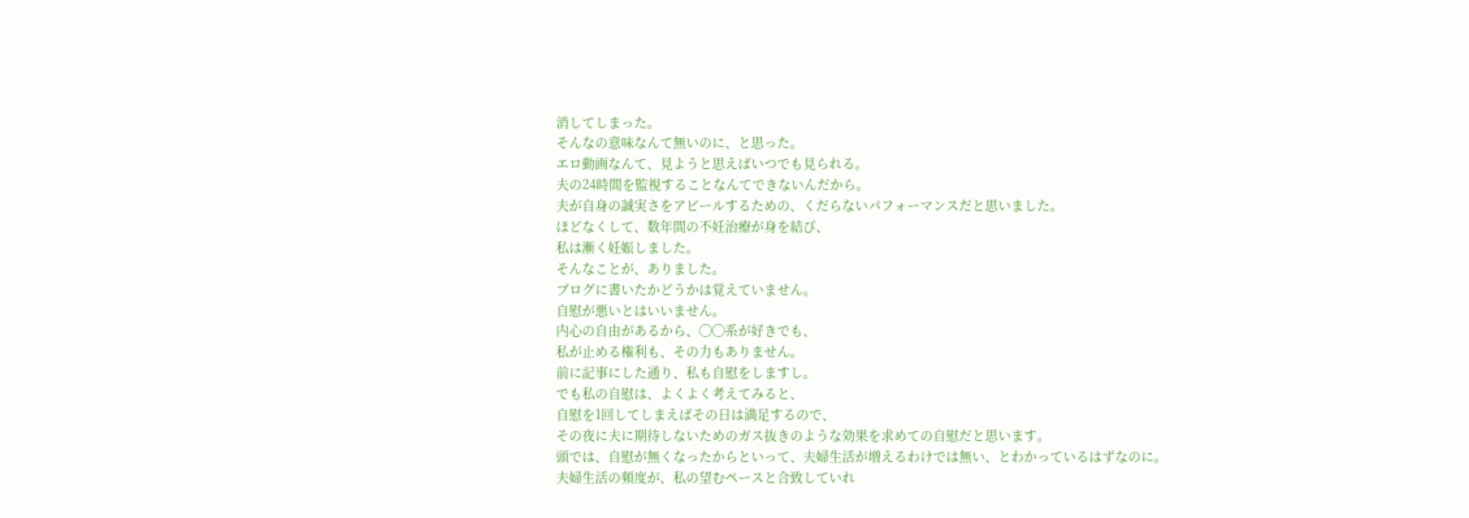消してしまった。
そんなの意味なんて無いのに、と思った。
エロ動画なんて、見ようと思えばいつでも見られる。
夫の24時間を監視することなんてできないんだから。
夫が自身の誠実さをアピールするための、くだらないパフォーマンスだと思いました。
ほどなくして、数年間の不妊治療が身を結び、
私は漸く妊娠しました。
そんなことが、ありました。
ブログに書いたかどうかは覚えていません。
自慰が悪いとはいいません。
内心の自由があるから、◯◯系が好きでも、
私が止める権利も、その力もありません。
前に記事にした通り、私も自慰をしますし。
でも私の自慰は、よくよく考えてみると、
自慰を1回してしまえばその日は満足するので、
その夜に夫に期待しないためのガス抜きのような効果を求めての自慰だと思います。
頭では、自慰が無くなったからといって、夫婦生活が増えるわけでは無い、とわかっているはずなのに。
夫婦生活の頻度が、私の望むペースと合致していれ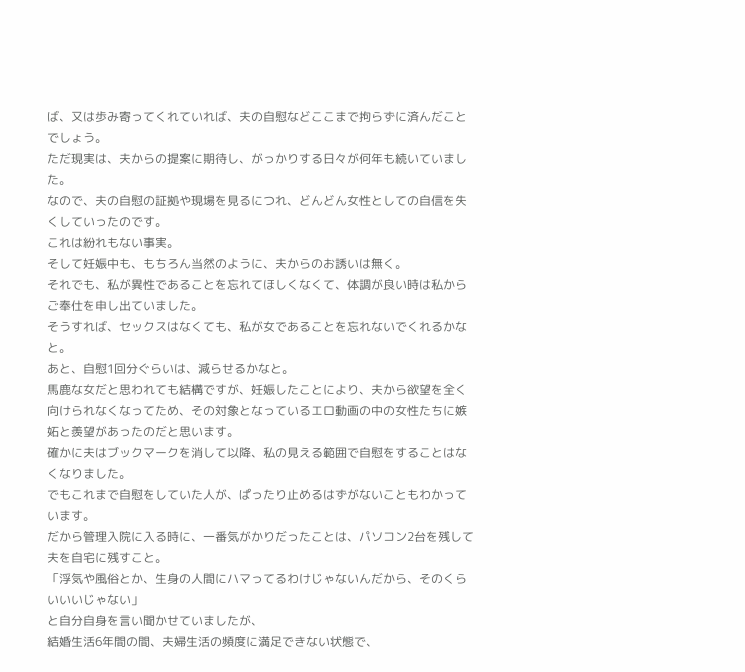ば、又は歩み寄ってくれていれば、夫の自慰などここまで拘らずに済んだことでしょう。
ただ現実は、夫からの提案に期待し、がっかりする日々が何年も続いていました。
なので、夫の自慰の証拠や現場を見るにつれ、どんどん女性としての自信を失くしていったのです。
これは紛れもない事実。
そして妊娠中も、もちろん当然のように、夫からのお誘いは無く。
それでも、私が異性であることを忘れてほしくなくて、体調が良い時は私からご奉仕を申し出ていました。
そうすれば、セックスはなくても、私が女であることを忘れないでくれるかなと。
あと、自慰1回分ぐらいは、減らせるかなと。
馬鹿な女だと思われても結構ですが、妊娠したことにより、夫から欲望を全く向けられなくなってため、その対象となっているエロ動画の中の女性たちに嫉妬と羨望があったのだと思います。
確かに夫はブックマークを消して以降、私の見える範囲で自慰をすることはなくなりました。
でもこれまで自慰をしていた人が、ぱったり止めるはずがないこともわかっています。
だから管理入院に入る時に、一番気がかりだったことは、パソコン2台を残して夫を自宅に残すこと。
「浮気や風俗とか、生身の人間にハマってるわけじゃないんだから、そのくらいいいじゃない」
と自分自身を言い聞かせていましたが、
結婚生活6年間の間、夫婦生活の頻度に満足できない状態で、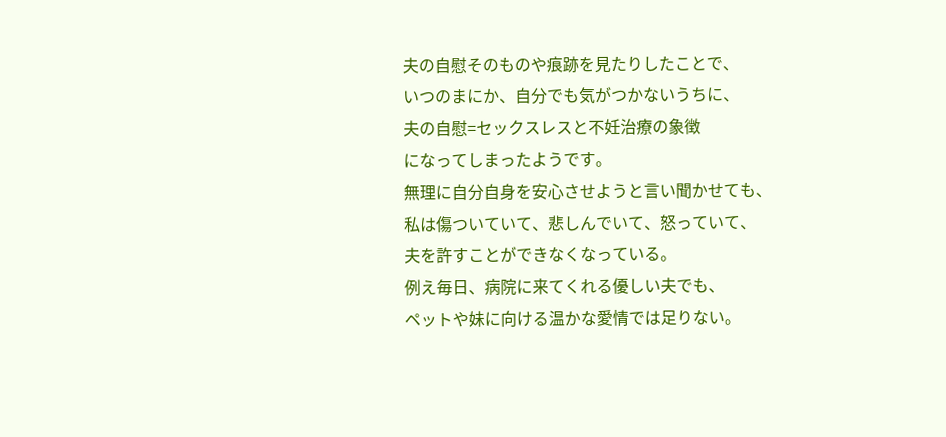夫の自慰そのものや痕跡を見たりしたことで、
いつのまにか、自分でも気がつかないうちに、
夫の自慰=セックスレスと不妊治療の象徴
になってしまったようです。
無理に自分自身を安心させようと言い聞かせても、
私は傷ついていて、悲しんでいて、怒っていて、
夫を許すことができなくなっている。
例え毎日、病院に来てくれる優しい夫でも、
ペットや妹に向ける温かな愛情では足りない。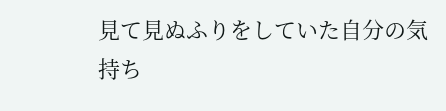見て見ぬふりをしていた自分の気持ち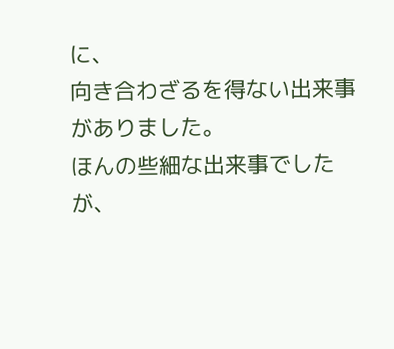に、
向き合わざるを得ない出来事がありました。
ほんの些細な出来事でしたが、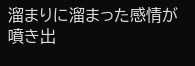溜まりに溜まった感情が噴き出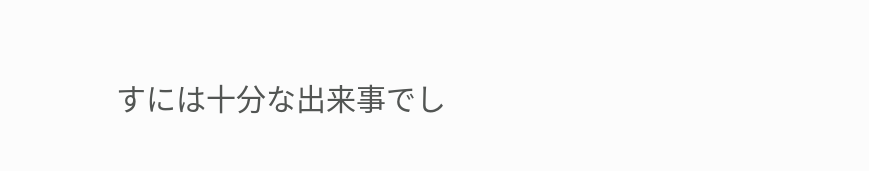すには十分な出来事でし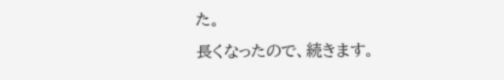た。
長くなったので、続きます。